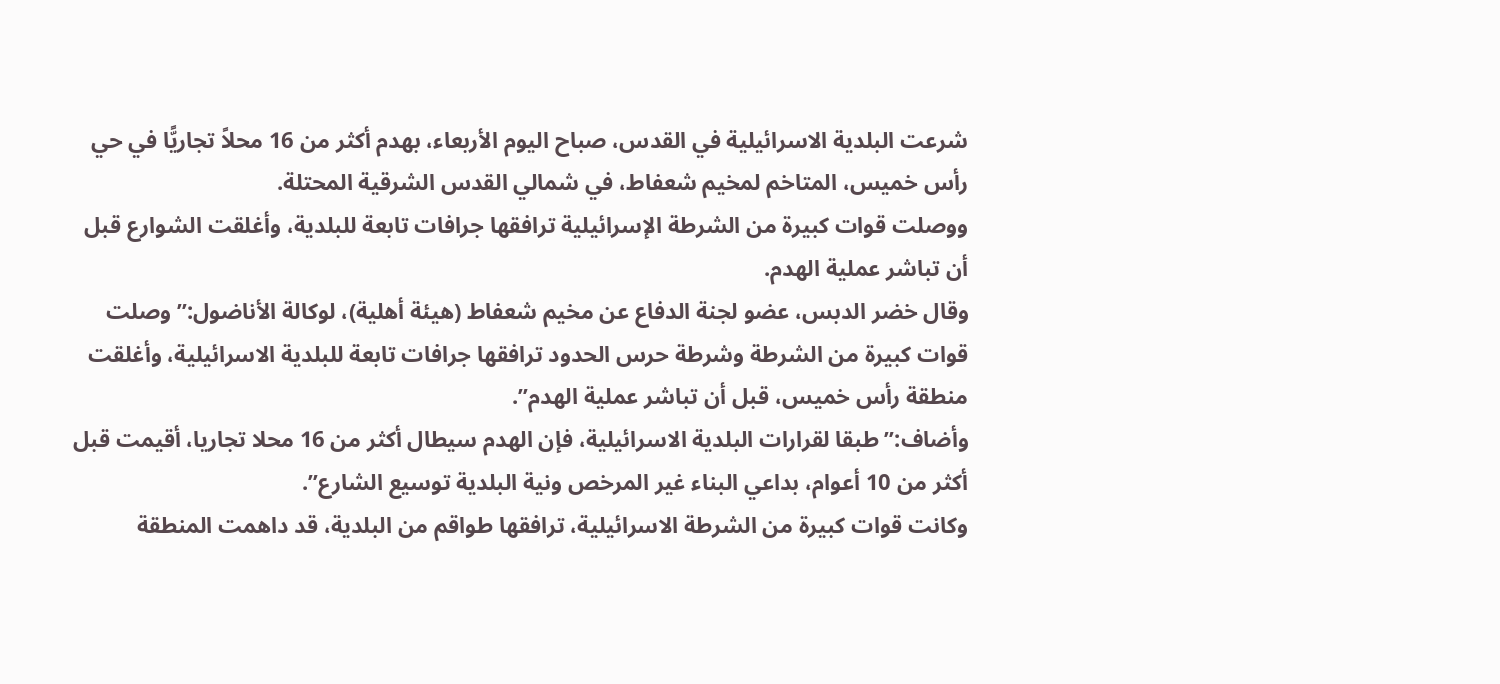شرعت البلدية الاسرائيلية في القدس، صباح اليوم الأربعاء، بهدم أكثر من 16 محلاً تجاريًّا في حي رأس خميس، المتاخم لمخيم شعفاط، في شمالي القدس الشرقية المحتلة.
ووصلت قوات كبيرة من الشرطة الإسرائيلية ترافقها جرافات تابعة للبلدية، وأغلقت الشوارع قبل أن تباشر عملية الهدم.
وقال خضر الدبس، عضو لجنة الدفاع عن مخيم شعفاط (هيئة أهلية)، لوكالة الأناضول:” وصلت قوات كبيرة من الشرطة وشرطة حرس الحدود ترافقها جرافات تابعة للبلدية الاسرائيلية، وأغلقت منطقة رأس خميس، قبل أن تباشر عملية الهدم”.
وأضاف:” طبقا لقرارات البلدية الاسرائيلية، فإن الهدم سيطال أكثر من 16 محلا تجاريا، أقيمت قبل أكثر من 10 أعوام، بداعي البناء غير المرخص ونية البلدية توسيع الشارع”.
وكانت قوات كبيرة من الشرطة الاسرائيلية، ترافقها طواقم من البلدية، قد داهمت المنطقة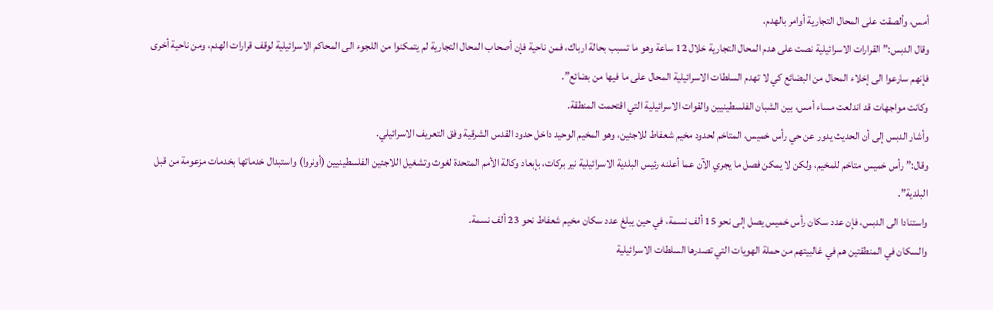أمس، وألصقت على المحال التجارية أوامر بالهدم.
وقال الدبس:” القرارات الاسرائيلية نصت على هدم المحال التجارية خلال 12 ساعة وهو ما تسبب بحالة ارباك، فمن ناحية فإن أصحاب المحال التجارية لم يتمكنوا من اللجوء الى المحاكم الاسرائيلية لوقف قرارات الهدم، ومن ناحية أخرى فإنهم سارعوا الى إخلاء المحال من البضائع كي لا تهدم السلطات الاسرائيلية المحال على ما فيها من بضائع”.
وكانت مواجهات قد اندلعت مساء أمس، بين الشبان الفلسطينيين والقوات الاسرائيلية التي اقتحمت المنطقة.
وأشار الدبس إلى أن الحديث يدور عن حي رأس خميس، المتاخم لحدود مخيم شعفاط للاجئين، وهو المخيم الوحيد داخل حدود القدس الشرقية وفق التعريف الاسرائيلي.
وقال:” رأس خميس متاخم للمخيم، ولكن لا يمكن فصل ما يجري الآن عما أعلنه رئيس البلدية الاسرائيلية نير بركات، بإبعاد وكالة الأمم المتحدة لغوث وتشغيل اللاجئين الفلسطينيين (أونروا) واستبدال خدماتها بخدمات مزعومة من قبل البلدية”.
واستنادا الى الدبس، فإن عدد سكان رأس خميس يصل إلى نحو 15 ألف نسمة، في حين يبلغ عدد سكان مخيم شعفاط نحو 23 ألف نسمة.
والسكان في المنطقتين هم في غالبيتهم من حملة الهويات التي تصدرها السلطات الاسرائيلية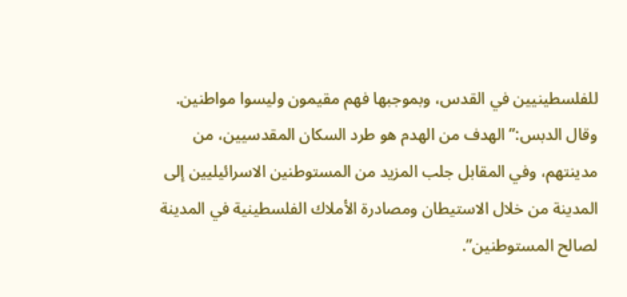للفلسطينيين في القدس، وبموجبها فهم مقيمون وليسوا مواطنين.
وقال الدبس:” الهدف من الهدم هو طرد السكان المقدسيين، من مدينتهم، وفي المقابل جلب المزيد من المستوطنين الاسرائيليين إلى المدينة من خلال الاستيطان ومصادرة الأملاك الفلسطينية في المدينة لصالح المستوطنين”.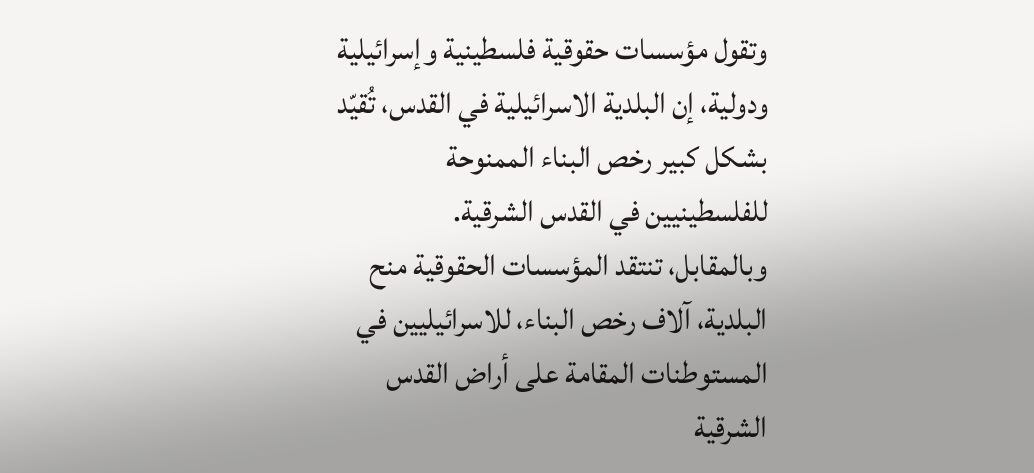وتقول مؤسسات حقوقية فلسطينية وإسرائيلية ودولية، إن البلدية الاسرائيلية في القدس، تُقيّد بشكل كبير رخص البناء الممنوحة للفلسطينيين في القدس الشرقية.
وبالمقابل، تنتقد المؤسسات الحقوقية منح البلدية، آلاف رخص البناء، للاسرائيليين في المستوطنات المقامة على أراض القدس الشرقية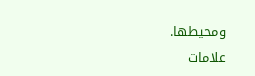ومحيطها.
علامات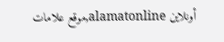أونلاين alamatonline,موقع علامات